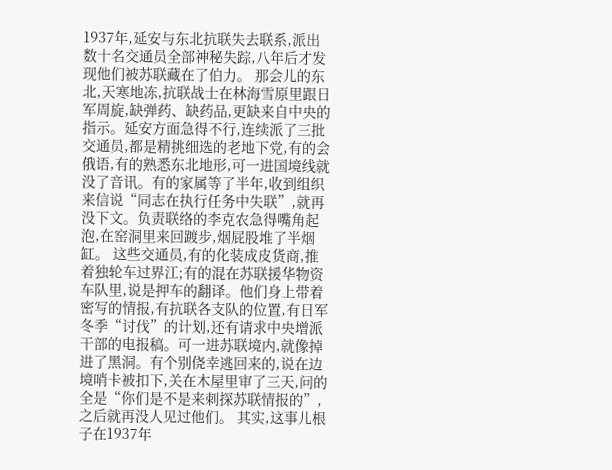1937年,延安与东北抗联失去联系,派出数十名交通员全部神秘失踪,八年后才发现他们被苏联藏在了伯力。 那会儿的东北,天寒地冻,抗联战士在林海雪原里跟日军周旋,缺弹药、缺药品,更缺来自中央的指示。延安方面急得不行,连续派了三批交通员,都是精挑细选的老地下党,有的会俄语,有的熟悉东北地形,可一进国境线就没了音讯。有的家属等了半年,收到组织来信说“同志在执行任务中失联”,就再没下文。负责联络的李克农急得嘴角起泡,在窑洞里来回踱步,烟屁股堆了半烟缸。 这些交通员,有的化装成皮货商,推着独轮车过界江;有的混在苏联援华物资车队里,说是押车的翻译。他们身上带着密写的情报,有抗联各支队的位置,有日军冬季“讨伐”的计划,还有请求中央增派干部的电报稿。可一进苏联境内,就像掉进了黑洞。有个别侥幸逃回来的,说在边境哨卡被扣下,关在木屋里审了三天,问的全是“你们是不是来刺探苏联情报的”,之后就再没人见过他们。 其实,这事儿根子在1937年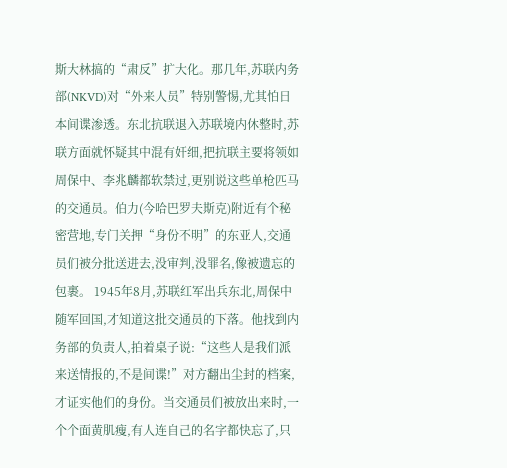斯大林搞的“肃反”扩大化。那几年,苏联内务部(NKVD)对“外来人员”特别警惕,尤其怕日本间谍渗透。东北抗联退入苏联境内休整时,苏联方面就怀疑其中混有奸细,把抗联主要将领如周保中、李兆麟都软禁过,更别说这些单枪匹马的交通员。伯力(今哈巴罗夫斯克)附近有个秘密营地,专门关押“身份不明”的东亚人,交通员们被分批送进去,没审判,没罪名,像被遗忘的包裹。 1945年8月,苏联红军出兵东北,周保中随军回国,才知道这批交通员的下落。他找到内务部的负责人,拍着桌子说:“这些人是我们派来送情报的,不是间谍!”对方翻出尘封的档案,才证实他们的身份。当交通员们被放出来时,一个个面黄肌瘦,有人连自己的名字都快忘了,只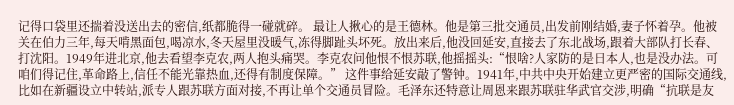记得口袋里还揣着没送出去的密信,纸都脆得一碰就碎。 最让人揪心的是王德林。他是第三批交通员,出发前刚结婚,妻子怀着孕。他被关在伯力三年,每天啃黑面包,喝凉水,冬天屋里没暖气,冻得脚趾头坏死。放出来后,他没回延安,直接去了东北战场,跟着大部队打长春、打沈阳。1949年进北京,他去看望李克农,两人抱头痛哭。李克农问他恨不恨苏联,他摇摇头:“恨啥?人家防的是日本人,也是没办法。可咱们得记住,革命路上,信任不能光靠热血,还得有制度保障。” 这件事给延安敲了警钟。1941年,中共中央开始建立更严密的国际交通线,比如在新疆设立中转站,派专人跟苏联方面对接,不再让单个交通员冒险。毛泽东还特意让周恩来跟苏联驻华武官交涉,明确“抗联是友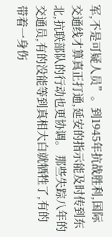军,不是可疑人员”。到1945年抗战胜利,国际交通线才算真正打通,延安的指示能及时传到东北,抗联部队的行动也更协调。 那些失踪八年的交通员,有的没能等到真相大白就牺牲了,有的带着一身伤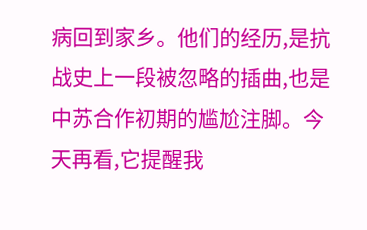病回到家乡。他们的经历,是抗战史上一段被忽略的插曲,也是中苏合作初期的尴尬注脚。今天再看,它提醒我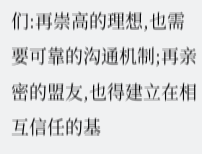们:再崇高的理想,也需要可靠的沟通机制;再亲密的盟友,也得建立在相互信任的基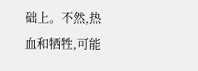础上。不然,热血和牺牲,可能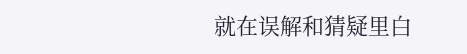就在误解和猜疑里白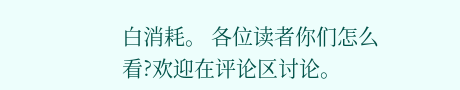白消耗。 各位读者你们怎么看?欢迎在评论区讨论。